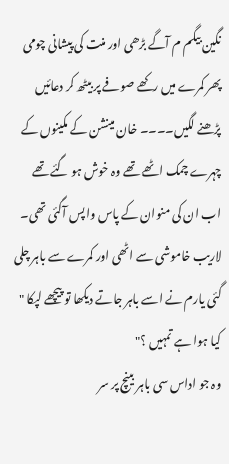نگین بیگم م آگے بڑھی اور منت کی پیشانی چومی پھر کمرے میں رکھے صوفے پر بیٹھ کر دعائیں پڑھنے لگیں۔۔۔۔ خان مینشن کے مکینوں کے چہرے چمک اٹھے تھے وہ خوش ہو گئے تھے اب ان کی منوان کے پاس واپس آگئی تھی۔
لاریب خاموشی سے اٹھی اور کمرے سے باہر چلی گئی یارم نے اسے باہر جاتے دیکھا تو پیچھے لپکا " کیا ہوا ہے تمہیں ؟"
وہ جو اداس سی باہر بینچ پر سر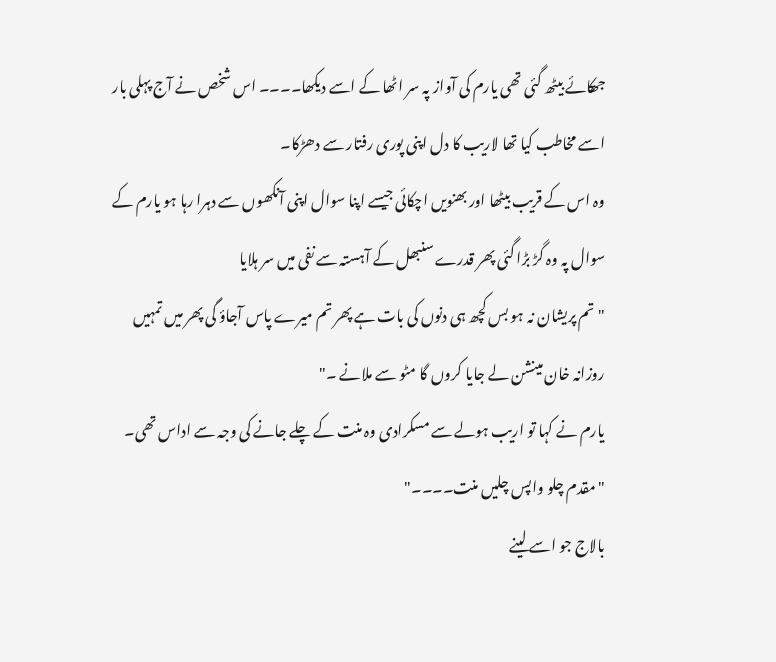جھکائے بیٹھ گئی تھی یارم کی آواز پہ سر اٹھا کے اسے دیکھا۔۔۔۔ اس شخص نے آج پہلی بار اسے مخاطب کیا تھا لاریب کا دل اپنی پوری رفتار سے دھڑکا۔
وہ اس کے قریب بیٹھا اور بھنویں اچکائی جیسے اپنا سوال اپنی آنکھوں سے دہرا رہا ہو یارم کے سوال پہ وہ گڑ بڑا گئی پھر قدرے سنبھل کے آہستہ سے نفی میں سر ہلایا
" تم پریشان نہ ہو بس کچھ ہی دنوں کی بات ہے پھر تم میرے پاس آجاؤ گی پھر میں تمہیں روزانہ خان مینشن لے جایا کروں گا مٹو سے ملانے ۔"
یارم نے کہا تو اریب ہولے سے مسکرادی وہ منت کے چلے جانے کی وجہ سے اداس تھی۔
" مقدم چلو واپس چلیں منت۔۔۔۔"
بالاج جو اسے لینے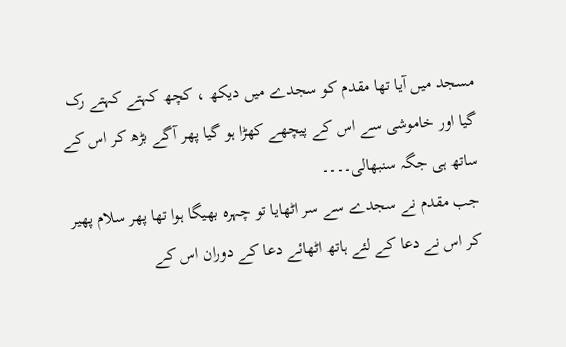مسجد میں آیا تھا مقدم کو سجدے میں دیکھ ، کچھ کہتے کہتے رک گیا اور خاموشی سے اس کے پیچھے کھڑا ہو گیا پھر آگے بڑھ کر اس کے ساتھ ہی جگہ سنبھالی۔۔۔۔
جب مقدم نے سجدے سے سر اٹھایا تو چہرہ بھیگا ہوا تھا پھر سلام پھیر کر اس نے دعا کے لئے ہاتھ اٹھائے دعا کے دوران اس کے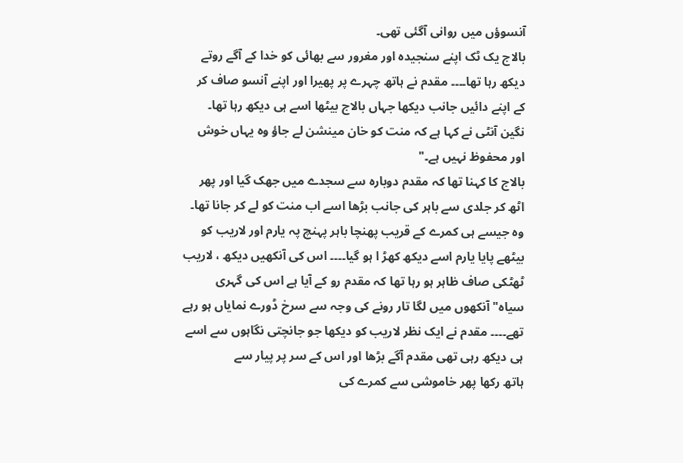آنسوؤں میں روانی آگئی تھی۔
بالاج یک ٹک اپنے سنجیدہ اور مغرور سے بھائی کو خدا کے آگے روتے دیکھ رہا تھا۔۔۔۔ مقدم نے ہاتھ چہرے پر پھیرا اور اپنے آنسو صاف کر کے اپنے دائیں جانب دیکھا جہاں بالاج بیٹھا اسے ہی دیکھ رہا تھا۔ نگین آنٹی نے کہا ہے کہ منت کو خان مینشن لے جاؤ وہ یہاں خوش اور محفوظ نہیں ہے۔"
بالاج کا کہنا تھا کہ مقدم دوبارہ سے سجدے میں جھک گیا اور پھر اٹھ کر جلدی سے باہر کی جانب بڑھا اسے اب منت کو لے کر جانا تھا۔
وہ جیسے ہی کمرے کے قریب پھنچا باہر پہنچ پہ یارم اور لاریب کو بیٹھے پایا یارم اسے دیکھ کھڑ ا ہو گیا۔۔۔۔ اس کی آنکھیں دیکھ ، لاریب ٹھٹکی صاف ظاہر ہو رہا تھا کہ مقدم رو کے آیا ہے اس کی گہری سیاہ" آنکھوں میں لگا تار رونے کی وجہ سے سرخ ڈورے نمایاں ہو رہے تھے۔۔۔۔ مقدم نے ایک نظر لاریب کو دیکھا جو جانچتی نگاہوں سے اسے ہی دیکھ رہی تھی مقدم آگے بڑھا اور اس کے سر پر پیار سے
ہاتھ رکھا پھر خاموشی سے کمرے کی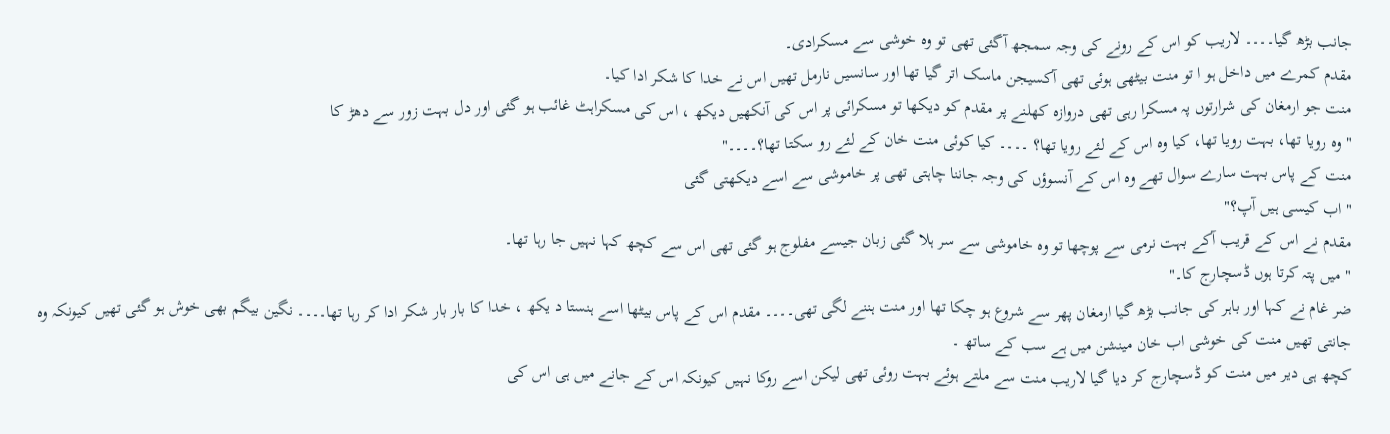جانب بڑھ گیا۔۔۔۔ لاریب کو اس کے رونے کی وجہ سمجھ آگئی تھی تو وہ خوشی سے مسکرادی۔
مقدم کمرے میں داخل ہو ا تو منت بیٹھی ہوئی تھی آکسیجن ماسک اتر گیا تھا اور سانسیں نارمل تھیں اس نے خدا کا شکر ادا کیا۔
منت جو ارمغان کی شرارتوں پہ مسکرا رہی تھی دروازہ کھلنے پر مقدم کو دیکھا تو مسکرائی پر اس کی آنکھیں دیکھ ، اس کی مسکراہٹ غائب ہو گئی اور دل بہت زور سے دھڑ کا
" وہ رویا تھا، بہت رویا تھا، کیا وہ اس کے لئے رویا تھا؟ ۔۔۔۔ کیا کوئی منت خان کے لئے رو سکتا تھا؟۔۔۔۔"
منت کے پاس بہت سارے سوال تھے وہ اس کے آنسوؤں کی وجہ جاننا چاہتی تھی پر خاموشی سے اسے دیکھتی گئی
" اب کیسی ہیں آپ؟"
مقدم نے اس کے قریب آکے بہت نرمی سے پوچھا تو وہ خاموشی سے سر ہلا گئی زبان جیسے مفلوج ہو گئی تھی اس سے کچھ کہا نہیں جا رہا تھا۔
" میں پتہ کرتا ہوں ڈسچارج کا۔"
ضر غام نے کہا اور باہر کی جانب بڑھ گیا ارمغان پھر سے شروع ہو چکا تھا اور منت ہننے لگی تھی۔۔۔۔ مقدم اس کے پاس بیٹھا اسے ہنستا د یکھ ، خدا کا بار بار شکر ادا کر رہا تھا۔۔۔۔ نگین بیگم بھی خوش ہو گئی تھیں کیونکہ وہ جانتی تھیں منت کی خوشی اب خان مینشن میں ہے سب کے ساتھ ۔
کچھ ہی دیر میں منت کو ڈسچارج کر دیا گیا لاریب منت سے ملتے ہوئے بہت روئی تھی لیکن اسے روکا نہیں کیونکہ اس کے جانے میں ہی اس کی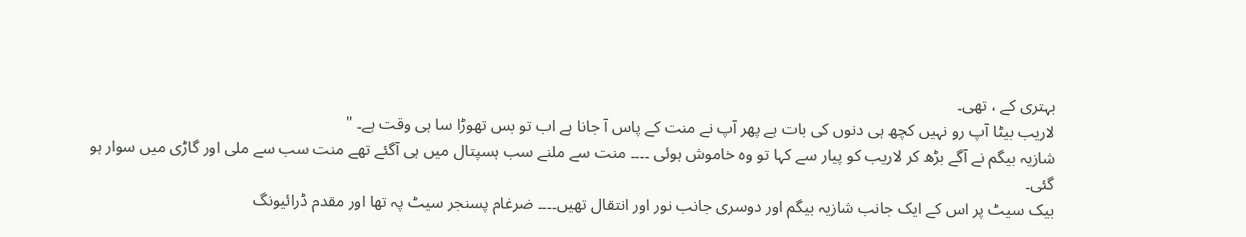بہتری کے ، تھی۔
لاریب بیٹا آپ رو نہیں کچھ ہی دنوں کی بات ہے پھر آپ نے منت کے پاس آ جانا ہے اب تو بس تھوڑا سا ہی وقت ہے۔ "
شازیہ بیگم نے آگے بڑھ کر لاریب کو پیار سے کہا تو وہ خاموش ہوئی ۔۔۔۔ منت سے ملنے سب ہسپتال میں ہی آگئے تھے منت سب سے ملی اور گاڑی میں سوار ہو گئی۔
بیک سیٹ پر اس کے ایک جانب شازیہ بیگم اور دوسری جانب نور اور انتقال تھیں۔۔۔۔ ضرغام پسنجر سیٹ پہ تھا اور مقدم ڈرائیونگ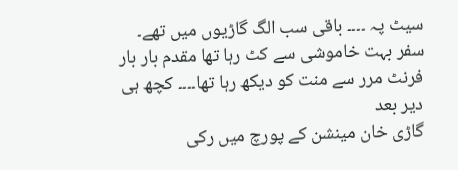سیٹ پہ ۔۔۔۔ باقی سب الگ گاڑیوں میں تھے۔
سفر بہت خاموشی سے کٹ رہا تھا مقدم بار بار فرنٹ مرر سے منت کو دیکھ رہا تھا۔۔۔۔ کچھ ہی دیر بعد
گاڑی خان مینشن کے پورچ میں رکی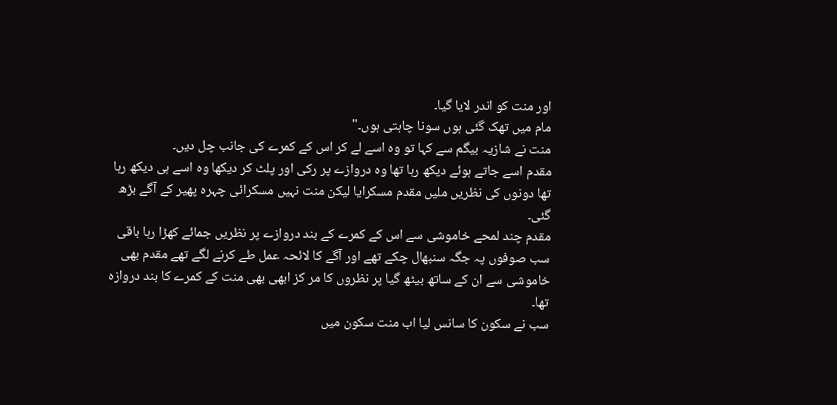اور منت کو اندر لایا گیا۔
مام میں تھک گئی ہوں سونا چاہتی ہوں۔"
منت نے شازیہ بیگم سے کہا تو وہ اسے لے کر اس کے کمرے کی جانب چل دیں۔
مقدم اسے جاتے ہوئے دیکھ رہا تھا وہ دروازے پر رکی اور پلٹ کر دیکھا وہ اسے ہی دیکھ رہا تھا دونوں کی نظریں ملیں مقدم مسکرایا لیکن منت نہیں مسکرائی چہرہ پھیر کے آگے بڑھ گئی۔
مقدم چند لمحے خاموشی سے اس کے کمرے کے بند دروازے پر نظریں جمائے کھڑا رہا باقی سب صوفوں پہ جگہ سنبھال چکے تھے اور آگے کا لائحہ عمل طے کرنے لگے تھے مقدم بھی خاموشی سے ان کے ساتھ بیٹھ گیا پر نظروں کا مر کز ابھی بھی منت کے کمرے کا بند دروازہ تھا۔
سب نے سکون کا سانس لیا اب منت سکون میں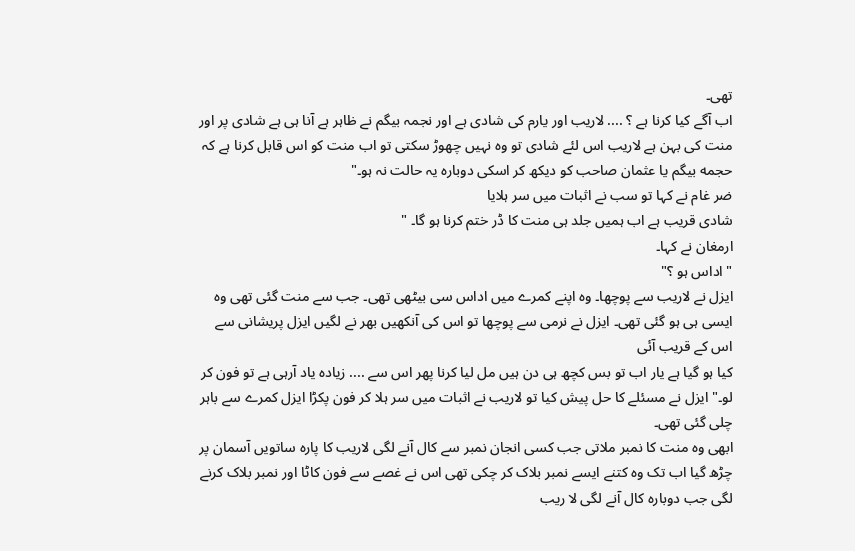تھی۔
اب آگے کیا کرنا ہے ؟ .... لاریب اور یارم کی شادی ہے اور نجمہ بیگم نے ظاہر ہے آنا ہی ہے شادی پر اور منت کی بہن ہے لاریب اس لئے شادی تو وہ نہیں چھوڑ سکتی تو اب منت کو اس قابل کرنا ہے کہ حجمه بیگم یا عثمان صاحب کو دیکھ کر اسکی دوبارہ یہ حالت نہ ہو۔"
ضر غام نے کہا تو سب نے اثبات میں سر ہلایا
شادی قریب ہے اب ہمیں جلد ہی منت کا ڈر ختم کرنا ہو گا۔ "
ارمغان نے کہا۔
" اداس ہو ؟"
ایزل نے لاریب سے پوچھا۔ وہ اپنے کمرے میں اداس سی بیٹھی تھی۔ جب سے منت گئی تھی وہ ایسی ہی ہو گئی تھی۔ ایزل نے نرمی سے پوچھا تو اس کی آنکھیں بھر نے لگیں ایزل پریشانی سے اس کے قریب آئی
کیا ہو گیا ہے یار اب تو بس کچھ ہی دن ہیں مل لیا کرنا پھر اس سے .... زیادہ یاد آرہی ہے تو فون کر لو۔" ایزل نے مسئلے کا حل پیش کیا تو لاریب نے اثبات میں سر ہلا کر فون پکڑا ایزل کمرے سے باہر چلی گئی تھی۔
ابھی وہ منت کا نمبر ملاتی جب کسی انجان نمبر سے کال آنے لگی لاریب کا پارہ ساتویں آسمان پر چڑھ گیا اب تک وہ کتنے ایسے نمبر بلاک کر چکی تھی اس نے غصے سے فون کاٹا اور نمبر بلاک کرنے لگی جب دوبارہ کال آنے لگی لا ریب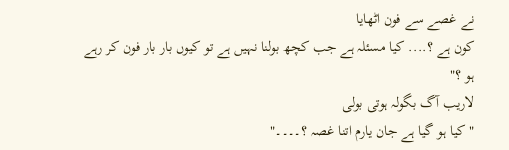نے غصے سے فون اٹھایا
کون ہے ؟.... کیا مسئلہ ہے جب کچھ بولنا نہیں ہے تو کیوں بار بار فون کر رہے ہو ؟"
لاریب آگ بگولہ ہوتی بولی
" کیا ہو گیا ہے جان یارم اتنا غصہ ؟۔۔۔۔"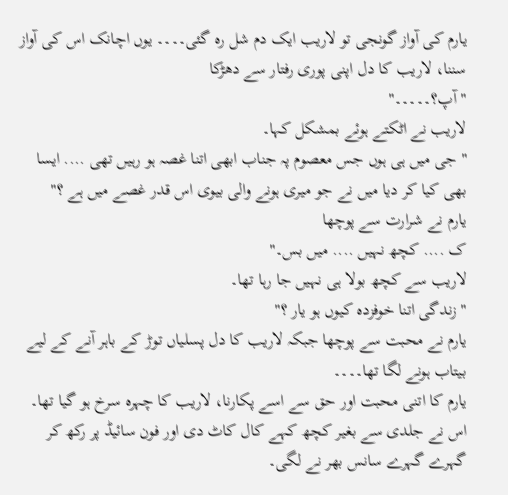یارم کی آواز گونجی تو لاریب ایک دم شل رہ گئی۔۔۔۔ یوں اچانک اس کی آواز سننا، لاریب کا دل اپنی پوری رفتار سے دھڑکا
"آپ؟۔۔۔۔۔"
لاریب نے اٹکتے ہوئے بمشکل کہا۔
" جی میں ہی ہوں جس معصوم پہ جناب ابھی اتنا غصہ ہو رہیں تھی .... ایسا بھی کیا کر دیا میں نے جو میری ہونے والی بیوی اس قدر غصے میں ہے ؟"
یارم نے شرارت سے پوچھا
ک .... کچھ نہیں .... میں بس۔"
لاریب سے کچھ بولا ہی نہیں جا رہا تھا۔
" زندگی اتنا خوفزدہ کیوں ہو یار ؟"
یارم نے محبت سے پوچھا جبکہ لاریب کا دل پسلیاں توڑ کے باہر آنے کے لیے بیتاب ہونے لگا تھا۔۔۔۔
یارم کا اتنی محبت اور حق سے اسے پکارنا، لاریب کا چہرہ سرخ ہو گیا تھا۔
اس نے جلدی سے بغیر کچھ کہے کال کاٹ دی اور فون سائیڈ پر رکھ کر گہرے گہرے سانس بھر نے لگی۔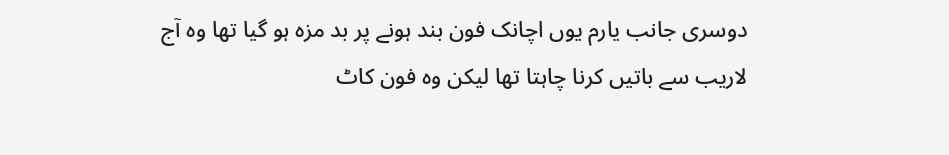دوسری جانب یارم یوں اچانک فون بند ہونے پر بد مزہ ہو گیا تھا وہ آج لاریب سے باتیں کرنا چاہتا تھا لیکن وہ فون کاٹ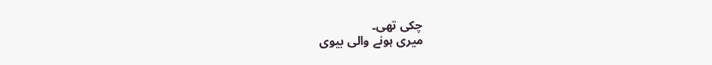چکی تھی۔
میری ہونے والی بیوی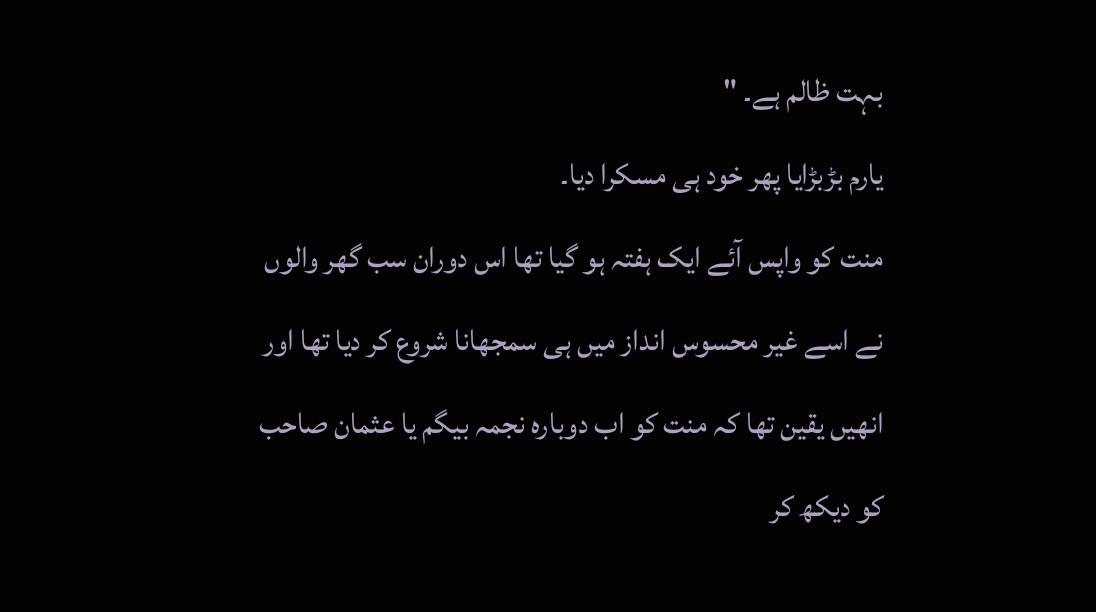بہت ظالم ہے۔ "
یارم بڑبڑایا پھر خود ہی مسکرا دیا۔
منت کو واپس آئے ایک ہفتہ ہو گیا تھا اس دوران سب گھر والوں نے اسے غیر محسوس انداز میں ہی سمجھانا شروع کر دیا تھا اور انھیں یقین تھا کہ منت کو اب دوبارہ نجمہ بیگم یا عثمان صاحب کو دیکھ کر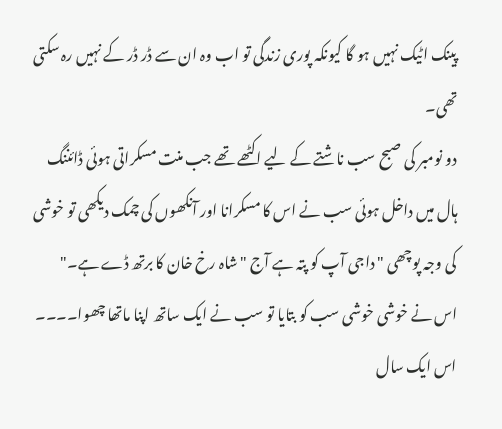پینک اٹیک نہیں ہو گا کیونکہ پوری زندگی تو اب وہ ان سے ڈر ڈر کے نہیں رہ سکتی تھی۔
دو نومبر کی صبح سب ناشتے کے لیے اکٹھے تھے جب منت مسکراتی ہوئی ڈائننگ ہال میں داخل ہوئی سب نے اس کا مسکرانا اور آنکھوں کی چمک دیکھی تو خوشی کی وجہ پوچھی " داجی آپ کو پتہ ہے آج " شاہ رخ خان کا برتھ ڈے ہے۔"
اس نے خوشی خوشی سب کو بتایا تو سب نے ایک ساتھ اپنا ماتھا چھوا۔۔۔۔ اس ایک سال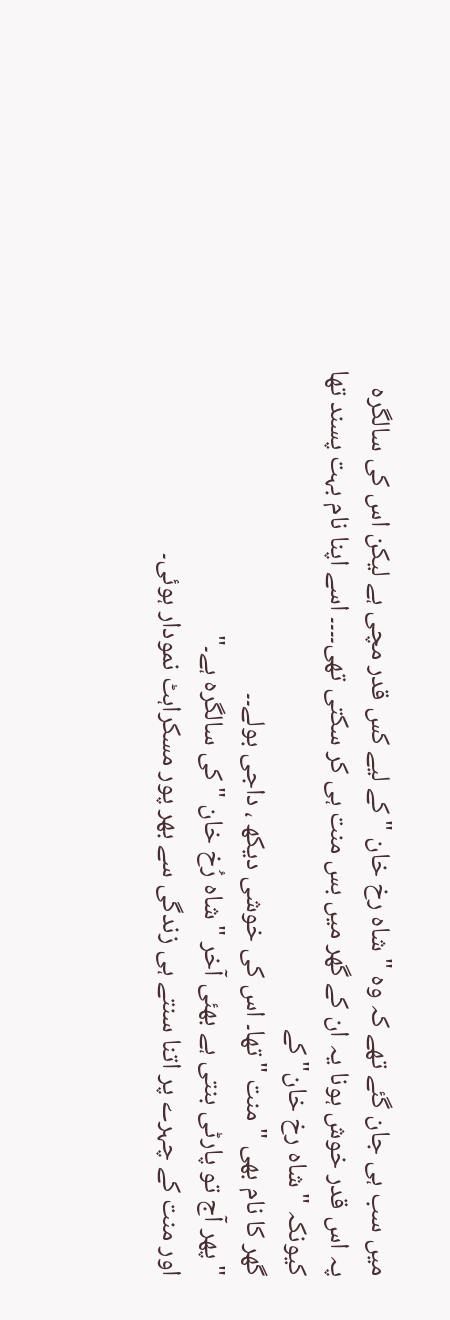میں سب ہی جان گئے تھے کہ وہ " شاہ رخ خان " کے لیے کس قدر مچی ہے لیکن اس کی سالگرہ پہ اس قدر خوش ہونا یہ ان کے گھر میں بس منت ہی کر سکتی تھی۔۔۔۔ اسے اپنا نام بہت پسند تھا کیونکہ "شاہ رخ خان" کے
گھر کا نام بھی " منت " تھا۔ اس کی خوشی دیکھ ، داجی بولے۔۔
" پھر آج تو پارٹی بنتی ہے بھئی آخر "شاہ رُخ خان " کی سالگرہ ہے۔"
اور منت کے چہرے پر اتنا سنتے ہی زندگی سے بھر پور مسکراہٹ نمودار ہوئی۔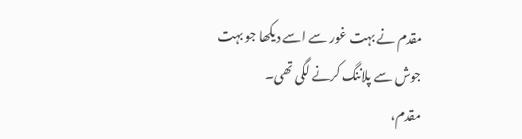مقدم نے بہت غور سے اسے دیکھا جو بہت جوش سے پلاننگ کرنے لگی تھی۔
مقدم،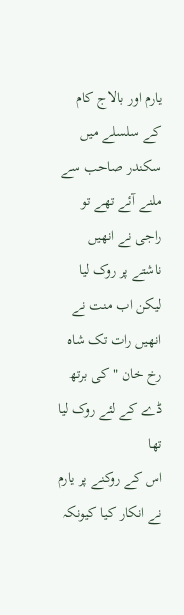یارم اور بالاج کام کے سلسلے میں سکندر صاحب سے ملنے آئے تھے تو راجی نے انھیں ناشتے پر روک لیا لیکن اب منت نے انھیں رات تک شاہ رخ خان " کی برتھ ڈے کے لئے روک لیا تھا
اس کے روکنے پر یارم نے انکار کیا کیونکہ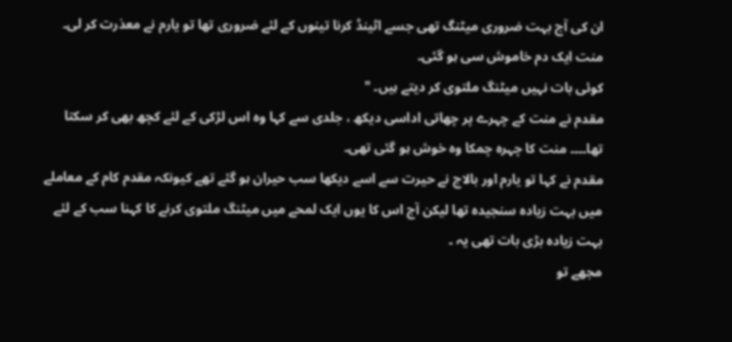ان کی آج بہت ضروری میٹنگ تھی جسے اٹینڈ کرنا تینوں کے لئے ضروری تھا تو یارم نے معذرت کر لی۔ منت ایک دم خاموش سی ہو گئی۔
کوئی بات نہیں میٹنگ ملتوی کر دیتے ہیں۔ "
مقدم نے منت کے چہرے پر چھاتی اداسی دیکھ ، جلدی سے کہا وہ اس لڑکی کے لئے کچھ بھی کر سکتا تھا۔۔۔۔ منت کا چہرہ چمکا وہ خوش ہو گئی تھی۔
مقدم نے کہا تو یارم اور بالاج نے حیرت سے اسے دیکھا سب حیران ہو گئے تھے کیونکہ مقدم کام کے معاملے میں بہت زیادہ سنجیدہ تھا لیکن آج اس کا یوں ایک لمحے میں میٹنگ ملتوی کرنے کا کہنا سب کے لئے بہت زیادہ بڑی بات تھی یہ ۔
مجھے تو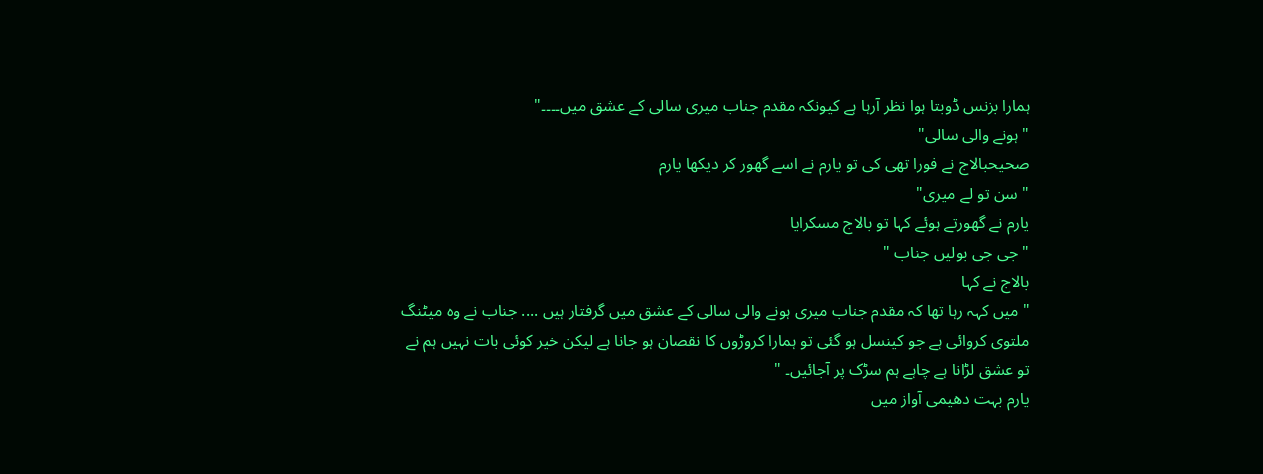ہمارا بزنس ڈوبتا ہوا نظر آرہا ہے کیونکہ مقدم جناب میری سالی کے عشق میں۔۔۔۔"
" ہونے والی سالی"
صحیحبالاج نے فورا تھی کی تو یارم نے اسے گھور کر دیکھا یارم
" سن تو لے میری"
یارم نے گھورتے ہوئے کہا تو بالاج مسکرایا
" جی جی بولیں جناب "
بالاج نے کہا
" میں کہہ رہا تھا کہ مقدم جناب میری ہونے والی سالی کے عشق میں گرفتار ہیں .... جناب نے وہ میٹنگ ملتوی کروائی ہے جو کینسل ہو گئی تو ہمارا کروڑوں کا نقصان ہو جانا ہے لیکن خیر کوئی بات نہیں ہم نے تو عشق لڑانا ہے چاہے ہم سڑک پر آجائیں۔ "
یارم بہت دھیمی آواز میں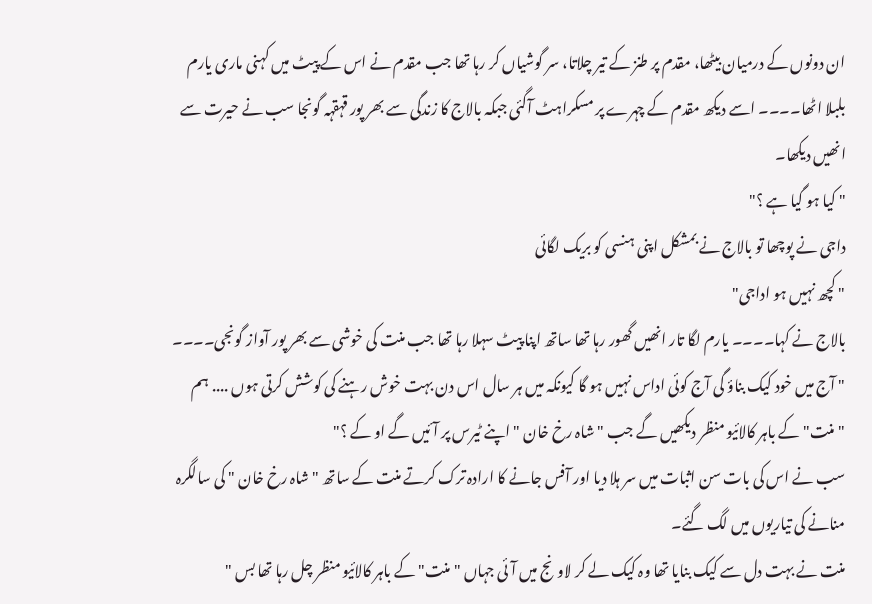ان دونوں کے درمیان بیٹھا، مقدم پر طنز کے تیر چلاتا، سر گوشیاں کر رہا تھا جب مقدم نے اس کے پیٹ میں کہنی ماری یارم بلبلا اٹھا۔۔۔۔ اسے دیکھ مقدم کے چہرے پر مسکراہٹ آگئی جبکہ بالاج کا زندگی سے بھر پور قہقہہ گونجا سب نے حیرت سے انھیں دیکھا۔
" کیا ہو گیا ہے ؟"
داجی نے پوچھا تو بالاج نے بمشکل اپنی ہنسی کو بریک لگائی
" کچھ نہیں ہو اداجی"
بالاج نے کہا۔۔۔۔ یارم لگا تار انھیں گھور رہا تھا ساتھ اپنا پیٹ سہلا رہا تھا جب منت کی خوشی سے بھر پور آواز گونجی۔۔۔۔
" آج میں خود کیک بناؤ گی آج کوئی اداس نہیں ہو گا کیونکہ میں ہر سال اس دن بہت خوش رہنے کی کوشش کرتی ہوں .... ہم "منت" کے باہر کالائیو منظر دیکھیں گے جب "شاہ رخ خان " اپنے ٹیرس پر آئیں گے او کے ؟"
سب نے اس کی بات سن اثبات میں سر ہلا دیا اور آفس جانے کا ارادہ ترک کرتے منت کے ساتھ "شاہ رخ خان " کی سالگرہ منانے کی تیاریوں میں لگ گئے۔
منت نے بہت دل سے کیک بنایا تھا وہ کیک لے کر لاونج میں آئی جہاں "منت" کے باہر کالائیو منظر چل رہا تھا بس "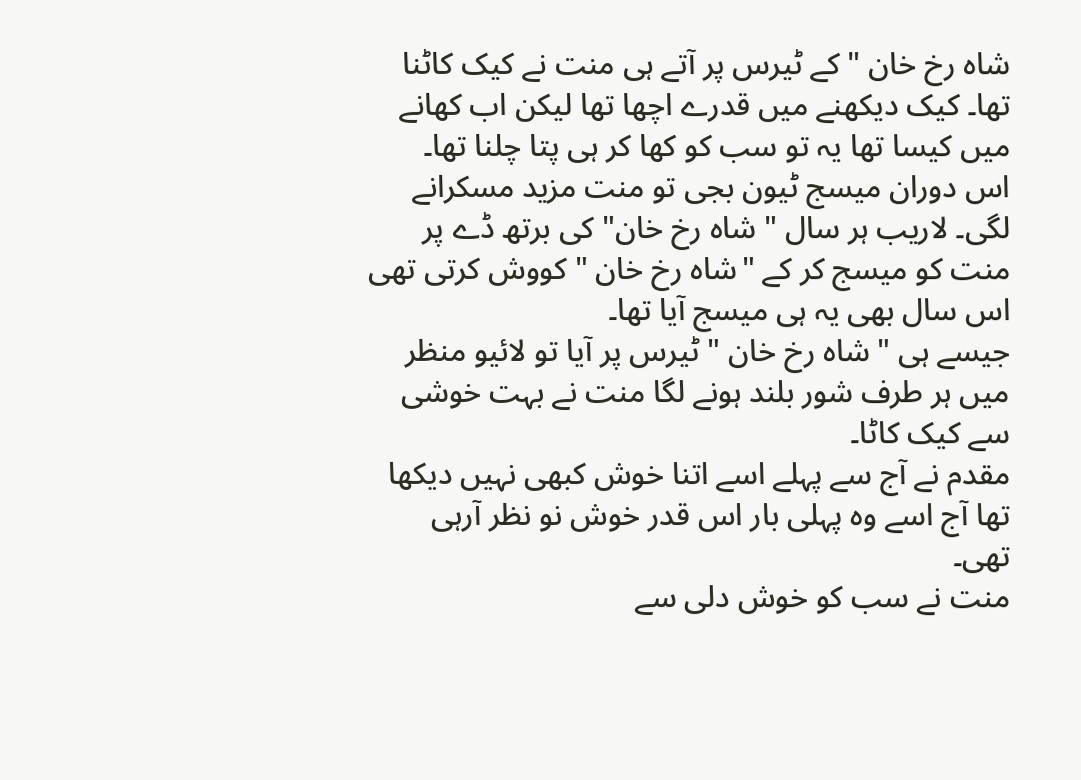شاہ رخ خان " کے ٹیرس پر آتے ہی منت نے کیک کاٹنا تھا۔ کیک دیکھنے میں قدرے اچھا تھا لیکن اب کھانے میں کیسا تھا یہ تو سب کو کھا کر ہی پتا چلنا تھا۔
اس دوران میسج ٹیون بجی تو منت مزید مسکرانے لگی۔ لاریب ہر سال " شاہ رخ خان" کی برتھ ڈے پر منت کو میسج کر کے "شاہ رخ خان " کووش کرتی تھی اس سال بھی یہ ہی میسج آیا تھا۔
جیسے ہی " شاہ رخ خان " ٹیرس پر آیا تو لائیو منظر میں ہر طرف شور بلند ہونے لگا منت نے بہت خوشی سے کیک کاٹا۔
مقدم نے آج سے پہلے اسے اتنا خوش کبھی نہیں دیکھا تھا آج اسے وہ پہلی بار اس قدر خوش نو نظر آرہی تھی۔
منت نے سب کو خوش دلی سے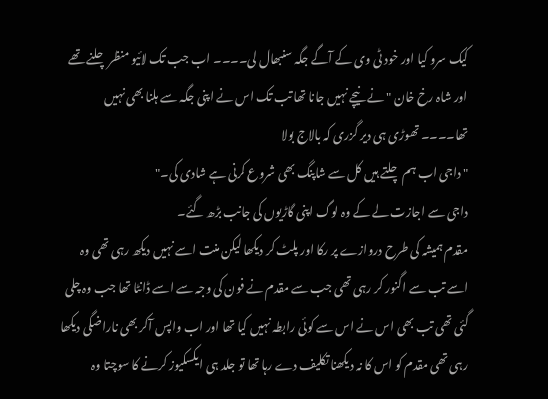کیک سرو کیا اور خود ٹی وی کے آگے جگہ سنبھال لی۔۔۔۔ اب جب تک لائیو منظر چلنے تھے اور شاہ رخ خان " نے نیچے نہیں جانا تھا تب تک اس نے اپنی جگہ سے ہلنا بھی نہیں تھا۔۔۔۔ تھوڑی ہی دیر گزری کہ بالاج بولا
" داجی اب ہم چلتے ہیں کل سے شاپنگ بھی شروع کرنی ہے شادی کی۔"
داجی سے اجازت لے کے وہ لوگ اپنی گاڑیوں کی جانب بڑھ گئے۔
مقدم ہمیشہ کی طرح دروازے پر رکا اور پلٹ کر دیکھا لیکن منت اسے نہیں دیکھ رہی تھی وہ اسے تب سے اگنور کر رہی تھی جب سے مقدم نے فون کی وجہ سے اسے ڈانٹا تھا جب وہ چلی گئی تھی تب بھی اس نے اس سے کوئی رابطہ نہیں کیا تھا اور اب واپس آکر بھی ناراضگی دیکھا رہی تھی مقدم کو اس کا نہ دیکھنا تکلیف دے رہا تھا تو جلد ہی ایکسکیوز کرنے کا سوچتا وہ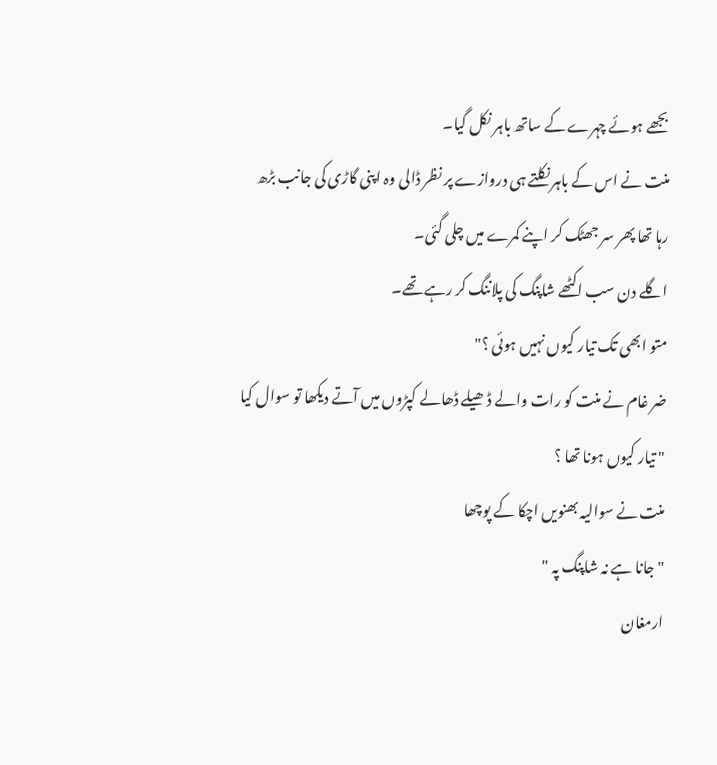بجھے ہوئے چہرے کے ساتھ باہر نکل گیا۔
منت نے اس کے باہر نکلتے ہی دروازے پر نظر ڈالی وہ اپنی گاڑی کی جانب بڑھ رہا تھا پھر سر جھٹک کر اپنے کمرے میں چلی گئی۔
اگلے دن سب اکٹھے شاپنگ کی پلاننگ کر رہے تھے۔
متو ابھی تک تیار کیوں نہیں ہوئی ؟"
ضر غام نے منت کو رات والے ڈھیلے ڈھالے کپڑوں میں آتے دیکھا تو سوال کیا
" تیار کیوں ہونا تھا ؟
منت نے سوالیہ بھنویں اچکا کے پوچھا
" جانا ہے نہ شاپنگ پہ "
ارمغان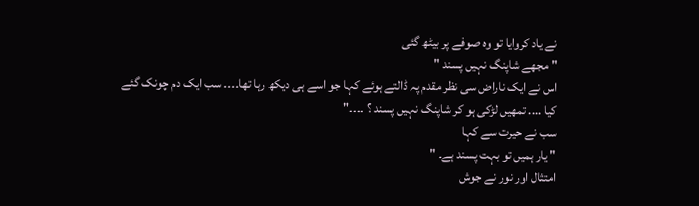نے یاد کروایا تو وہ صوفے پر بیٹھ گئی
" مجھے شاپنگ نہیں پسند "
اس نے ایک ناراض سی نظر مقدم پہ ڈالتے ہوئے کہا جو اسے ہی دیکھ رہا تھا۔۔۔۔ سب ایک دم چونک گئے
کیا .... تمھیں لڑکی ہو کر شاپنگ نہیں پسند ؟ ۔۔۔۔"
سب نے حیرت سے کہا
" یار ہمیں تو بہت پسند ہے۔ "
امتثال اور نور نے جوش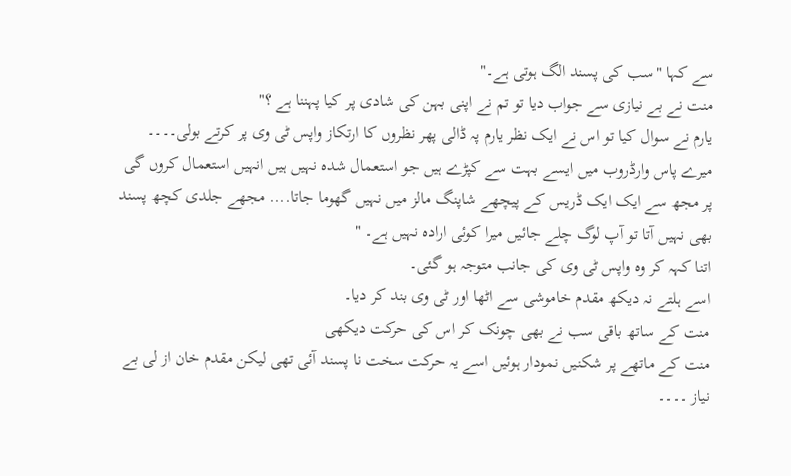سے کہا "سب کی پسند الگ ہوتی ہے۔"
منت نے بے نیازی سے جواب دیا تو تم نے اپنی بہن کی شادی پر کیا پہننا ہے ؟"
یارم نے سوال کیا تو اس نے ایک نظر یارم پہ ڈالی پھر نظروں کا ارتکاز واپس ٹی وی پر کرتے بولی۔۔۔۔
میرے پاس وارڈروب میں ایسے بہت سے کپڑے ہیں جو استعمال شدہ نہیں ہیں انہیں استعمال کروں گی پر مجھ سے ایک ایک ڈریس کے پیچھے شاپنگ مالز میں نہیں گھوما جاتا.... مجھے جلدی کچھ پسند بھی نہیں آتا تو آپ لوگ چلے جائیں میرا کوئی ارادہ نہیں ہے۔ "
اتنا کہہ کر وہ واپس ٹی وی کی جانب متوجہ ہو گئی۔
اسے ہلتے نہ دیکھ مقدم خاموشی سے اٹھا اور ٹی وی بند کر دیا۔
منت کے ساتھ باقی سب نے بھی چونک کر اس کی حرکت دیکھی
منت کے ماتھے پر شکنیں نمودار ہوئیں اسے یہ حرکت سخت نا پسند آئی تھی لیکن مقدم خان از لی بے نیاز ۔۔۔۔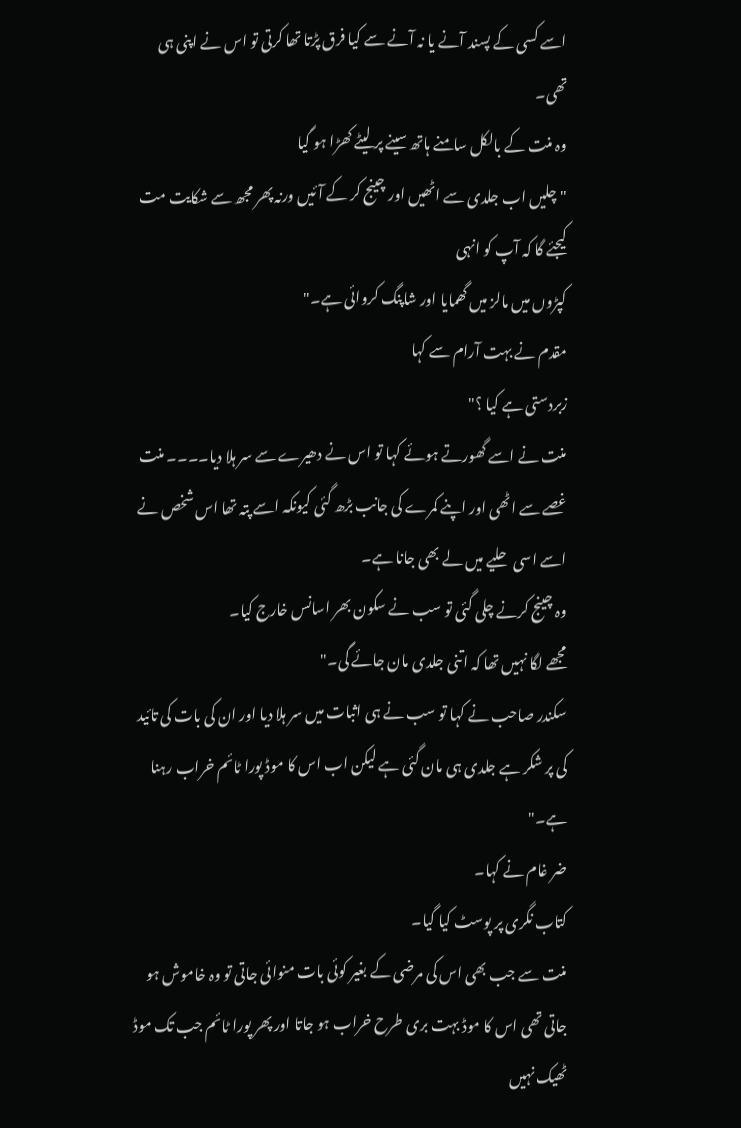اسے کسی کے پسند آنے یا نہ آنے سے کیا فرق پڑتا تھا کرتی تو اس نے اپنی ہی تھی۔
وہ منت کے بالکل سامنے ہاتھ سینے پر لیٹے کھڑا ہو گیا
" چلیں اب جلدی سے اٹھیں اور چینج کر کے آئیں ورنہ پھر مجھ سے شکایت مت کیجئے گا کہ آپ کو انہی
کپڑوں میں مالز میں گھمایا اور شاپنگ کروائی ہے۔"
مقدم نے بہت آرام سے کہا
زبردستی ہے کیا ؟"
منت نے اسے گھورتے ہوئے کہا تو اس نے دھیرے سے سر ہلا دیا۔۔۔۔ منت غصے سے اٹھی اور اپنے کمرے کی جانب بڑھ گئی کیونکہ اسے پتہ تھا اس شخص نے اسے اسی حلیے میں لے بھی جانا ہے۔
وہ چینج کرنے چلی گئی تو سب نے سکون بھر اسانس خارج کیا۔
مجھے لگا نہیں تھا کہ اتنی جلدی مان جائے گی۔"
سکندر صاحب نے کہا تو سب نے ہی اثبات میں سر ہلا دیا اور ان کی بات کی تائید کی پر شکر ہے جلدی ہی مان گئی ہے لیکن اب اس کا موڈ پورا ٹائم خراب رہنا ہے۔"
ضر غام نے کہا۔
کتاب نگری پر پوسٹ کیا گیا۔
منت سے جب بھی اس کی مرضی کے بغیر کوئی بات منوائی جاتی تو وہ خاموش ہو جاتی تھی اس کا موڈ بہت بری طرح خراب ہو جاتا اور پھر پورا ٹائم جب تک موڈ ٹھیک نہیں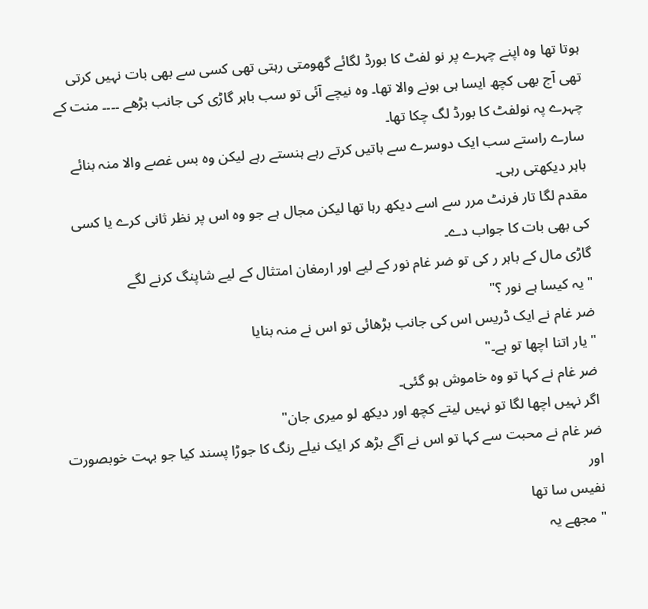ہوتا تھا وہ اپنے چہرے پر نو لفٹ کا بورڈ لگائے گھومتی رہتی تھی کسی سے بھی بات نہیں کرتی تھی آج بھی کچھ ایسا ہی ہونے والا تھا۔ وہ نیچے آئی تو سب باہر گاڑی کی جانب بڑھے ۔۔۔۔ منت کے چہرے پہ نولفٹ کا بورڈ لگ چکا تھا۔
سارے راستے سب ایک دوسرے سے باتیں کرتے رہے ہنستے رہے لیکن وہ بس غصے والا منہ بنائے باہر دیکھتی رہی۔
مقدم لگا تار فرنٹ مرر سے اسے دیکھ رہا تھا لیکن مجال ہے جو وہ اس پر نظر ثانی کرے یا کسی کی بھی بات کا جواب دے۔
گاڑی مال کے باہر ر کی تو ضر غام نور کے لیے اور ارمغان امتثال کے لیے شاپنگ کرنے لگے
" یہ کیسا ہے نور ؟"
ضر غام نے ایک ڈریس اس کی جانب بڑھائی تو اس نے منہ بنایا
" یار اتنا اچھا تو ہے۔"
ضر غام نے کہا تو وہ خاموش ہو گئی۔
اگر نہیں اچھا لگا تو نہیں لیتے کچھ اور دیکھ لو میری جان"
ضر غام نے محبت سے کہا تو اس نے آگے بڑھ کر ایک نیلے رنگ کا جوڑا پسند کیا جو بہت خوبصورت اور
نفیس سا تھا
" مجھے یہ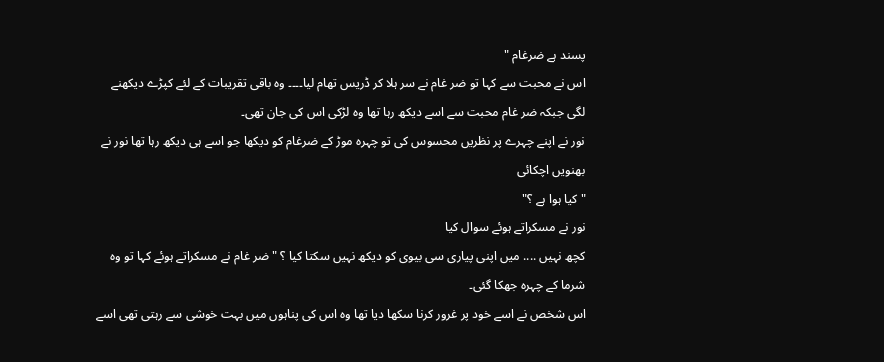پسند ہے ضرغام "
اس نے محبت سے کہا تو ضر غام نے سر ہلا کر ڈریس تھام لیا۔۔۔۔ وہ باقی تقریبات کے لئے کپڑے دیکھنے لگی جبکہ ضر غام محبت سے اسے دیکھ رہا تھا وہ لڑکی اس کی جان تھی۔
نور نے اپنے چہرے پر نظریں محسوس کی تو چہرہ موڑ کے ضرغام کو دیکھا جو اسے ہی دیکھ رہا تھا نور نے
بھنویں اچکائی
" کیا ہوا ہے ؟"
نور نے مسکراتے ہوئے سوال کیا
کچھ نہیں .... میں اپنی پیاری سی بیوی کو دیکھ نہیں سکتا کیا ؟ " ضر غام نے مسکراتے ہوئے کہا تو وہ شرما کے چہرہ جھکا گئی۔
اس شخص نے اسے خود پر غرور کرنا سکھا دیا تھا وہ اس کی پناہوں میں بہت خوشی سے رہتی تھی اسے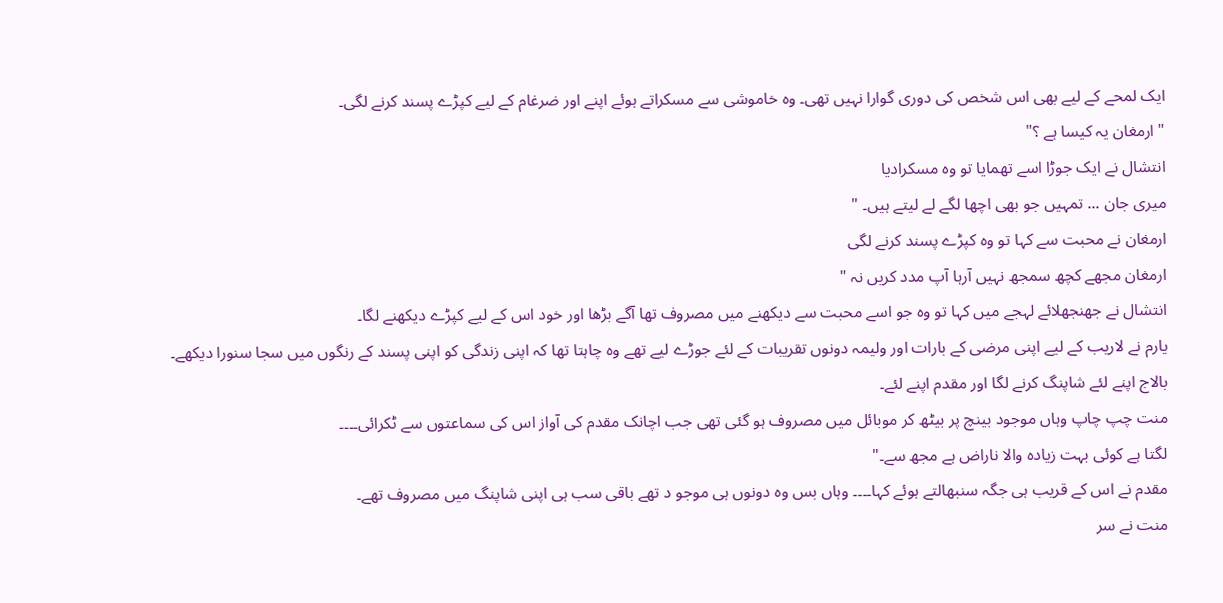ایک لمحے کے لیے بھی اس شخص کی دوری گوارا نہیں تھی۔ وہ خاموشی سے مسکراتے ہوئے اپنے اور ضرغام کے لیے کپڑے پسند کرنے لگی۔
" ارمغان یہ کیسا ہے ؟"
انتشال نے ایک جوڑا اسے تھمایا تو وہ مسکرادیا
میری جان ... تمہیں جو بھی اچھا لگے لے لیتے ہیں۔ "
ارمغان نے محبت سے کہا تو وہ کپڑے پسند کرنے لگی
ارمغان مجھے کچھ سمجھ نہیں آرہا آپ مدد کریں نہ "
انتشال نے جھنجھلائے لہجے میں کہا تو وہ جو اسے محبت سے دیکھنے میں مصروف تھا آگے بڑھا اور خود اس کے لیے کپڑے دیکھنے لگا۔
یارم نے لاریب کے لیے اپنی مرضی کے بارات اور ولیمہ دونوں تقریبات کے لئے جوڑے لیے تھے وہ چاہتا تھا کہ اپنی زندگی کو اپنی پسند کے رنگوں میں سجا سنورا دیکھے۔
بالاج اپنے لئے شاپنگ کرنے لگا اور مقدم اپنے لئے۔
منت چپ چاپ وہاں موجود بینچ پر بیٹھ کر موبائل میں مصروف ہو گئی تھی جب اچانک مقدم کی آواز اس کی سماعتوں سے ٹکرائی۔۔۔۔
لگتا ہے کوئی بہت زیادہ والا ناراض ہے مجھ سے۔"
مقدم نے اس کے قریب ہی جگہ سنبھالتے ہوئے کہا۔۔۔۔ وہاں بس وہ دونوں ہی موجو د تھے باقی سب ہی اپنی شاپنگ میں مصروف تھے۔
منت نے سر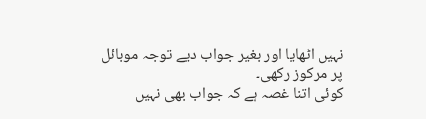نہیں اٹھایا اور بغیر جواب دیے توجہ موبائل پر مرکوز رکھی۔
کوئی اتنا غصہ ہے کہ جواب بھی نہیں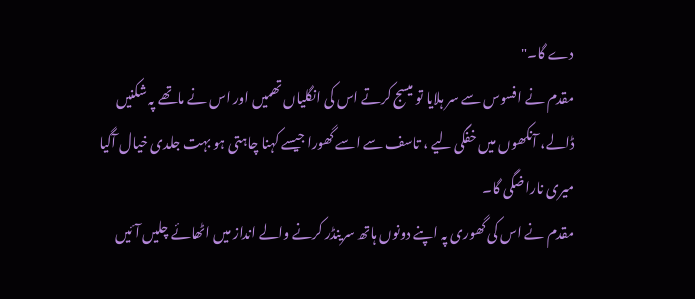دے گا۔"
مقدم نے افسوس سے سر ہلایا تو میسج کرتے اس کی انگلیاں تھمیں اور اس نے ماتھے پہ شکنیں ڈالے، آنکھوں میں خفگی لیے ، تاسف سے اسے گھورا جیسے کہنا چاہتی ہو بہت جلدی خیال آگیا میری ناراضگی گا۔
مقدم نے اس کی گھوری پہ اپنے دونوں ہاتھ سرینڈر کرنے والے انداز میں اٹھائے چلیں آئیں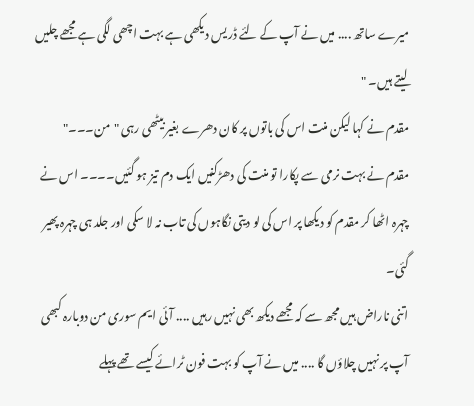میرے ساتھ .... میں نے آپ کے لئے ڈریس دیکھی ہے بہت اچھی لگی ہے مجھے چلیں لیتے ہیں۔ "
مقدم نے کہا لیکن منت اس کی باتوں پر کان دھرے بغیر بیٹھی رہی "من۔۔۔"
مقدم نے بہت نرمی سے پکارا تو منت کی دھڑکنیں ایک دم تیز ہو گئیں۔۔۔۔ اس نے چہرہ اٹھا کر مقدم کو دیکھا پر اس کی لو دیتی نگاہوں کی تاب نہ لا سکی اور جلد ہی چہرہ پھیر گئی۔
اتنی ناراض ہیں مجھ سے کہ مجھے دیکھ بھی نہیں رہیں .... آئی ایم سوری من دوبارہ کبھی آپ پر نہیں چلاؤں گا .... میں نے آپ کو بہت فون ٹرائے کیسے تھے پہلے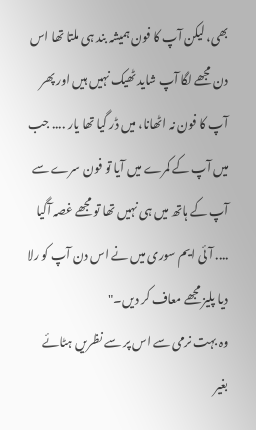بھی، لیکن آپ کا فون ہمیشہ بند ہی ملتا تھا اس دن مجھے لگا آپ شاید ٹھیک نہیں ہیں اور پھر آپ کا فون نہ اٹھانا، میں ڈر گیا تھا یار .... جب میں آپ کے کمرے میں آیا تو فون سرے سے آپ کے ہاتھ میں ہی نہیں تھا تو مجھے غصہ آگیا .... آئی ایم سوری میں نے اس دن آپ کو رلا دیا پلیز مجھے معاف کر دیں۔"
وہ بہت نرمی سے اس پر سے نظریں ہٹائے بغیر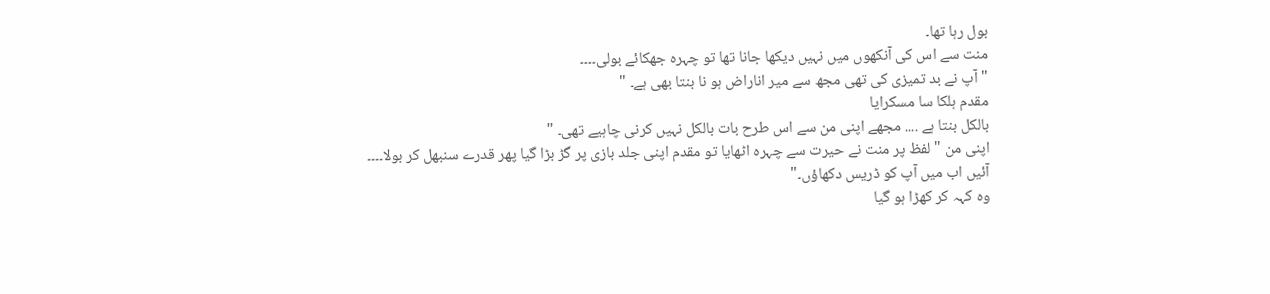بول رہا تھا۔
منت سے اس کی آنکھوں میں نہیں دیکھا جانا تھا تو چہرہ جھکائے بولی۔۔۔۔
" آپ نے بد تمیزی کی تھی مجھ سے میر اناراض ہو نا بنتا بھی ہے۔ "
مقدم ہلکا سا مسکرایا
بالکل بنتا ہے .... مجھے اپنی من سے اس طرح بات بالکل نہیں کرنی چاہیے تھی۔ "
اپنی من " لفظ پر منت نے حیرت سے چہرہ اٹھایا تو مقدم اپنی جلد بازی پر گڑ بڑا گیا پھر قدرے سنبھل کر بولا۔۔۔۔
آئیں اب میں آپ کو ڈریس دکھاؤں۔"
وہ کہہ کر کھڑا ہو گیا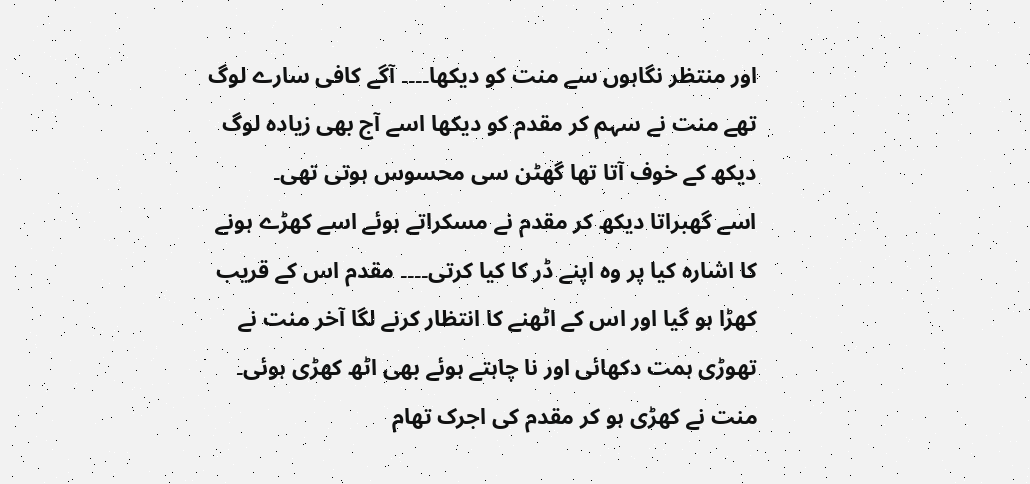اور منتظر نگاہوں سے منت کو دیکھا۔۔۔۔ آگے کافی سارے لوگ تھے منت نے سہم کر مقدم کو دیکھا اسے آج بھی زیادہ لوگ دیکھ کے خوف آتا تھا گھٹن سی محسوس ہوتی تھی۔
اسے گھبراتا دیکھ کر مقدم نے مسکراتے ہوئے اسے کھڑے ہونے کا اشارہ کیا پر وہ اپنے ڈر کا کیا کرتی۔۔۔۔ مقدم اس کے قریب کھڑا ہو گیا اور اس کے اٹھنے کا انتظار کرنے لگا آخر منت نے تھوڑی ہمت دکھائی اور نا چاہتے ہوئے بھی اٹھ کھڑی ہوئی۔
منت نے کھڑی ہو کر مقدم کی اجرک تھام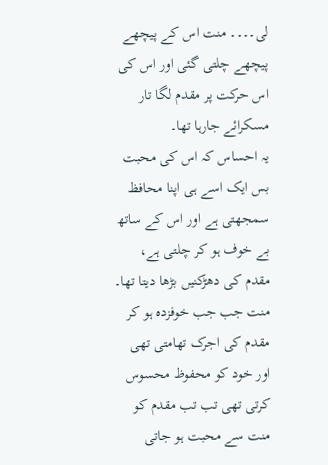لی۔۔۔۔ منت اس کے پیچھے پیچھے چلتی گئی اور اس کی اس حرکت پر مقدم لگا تار مسکرائے جارہا تھا۔
یہ احساس کہ اس کی محبت بس ایک اسے ہی اپنا محافظ سمجھتی ہے اور اس کے ساتھ بے خوف ہو کر چلتی ہے، مقدم کی دھڑکنیں بڑھا دیتا تھا۔ منت جب جب خوفزدہ ہو کر مقدم کی اجرک تھامتی تھی اور خود کو محفوظ محسوس کرتی تھی تب تب مقدم کو منت سے محبت ہو جاتی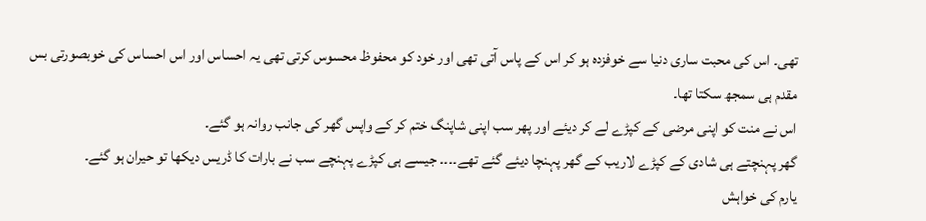تھی۔ اس کی محبت ساری دنیا سے خوفزدہ ہو کر اس کے پاس آتی تھی اور خود کو محفوظ محسوس کرتی تھی یہ احساس اور اس احساس کی خوبصورتی بس مقدم ہی سمجھ سکتا تھا۔
اس نے منت کو اپنی مرضی کے کپڑے لے کر دیئے اور پھر سب اپنی شاپنگ ختم کر کے واپس گھر کی جانب روانہ ہو گئے۔
گھر پہنچتے ہی شادی کے کپڑے لاریب کے گھر پہنچا دیئے گئے تھے۔۔۔۔ جیسے ہی کپڑے پہنچے سب نے بارات کا ڈریس دیکھا تو حیران ہو گئے۔
یارم کی خواہش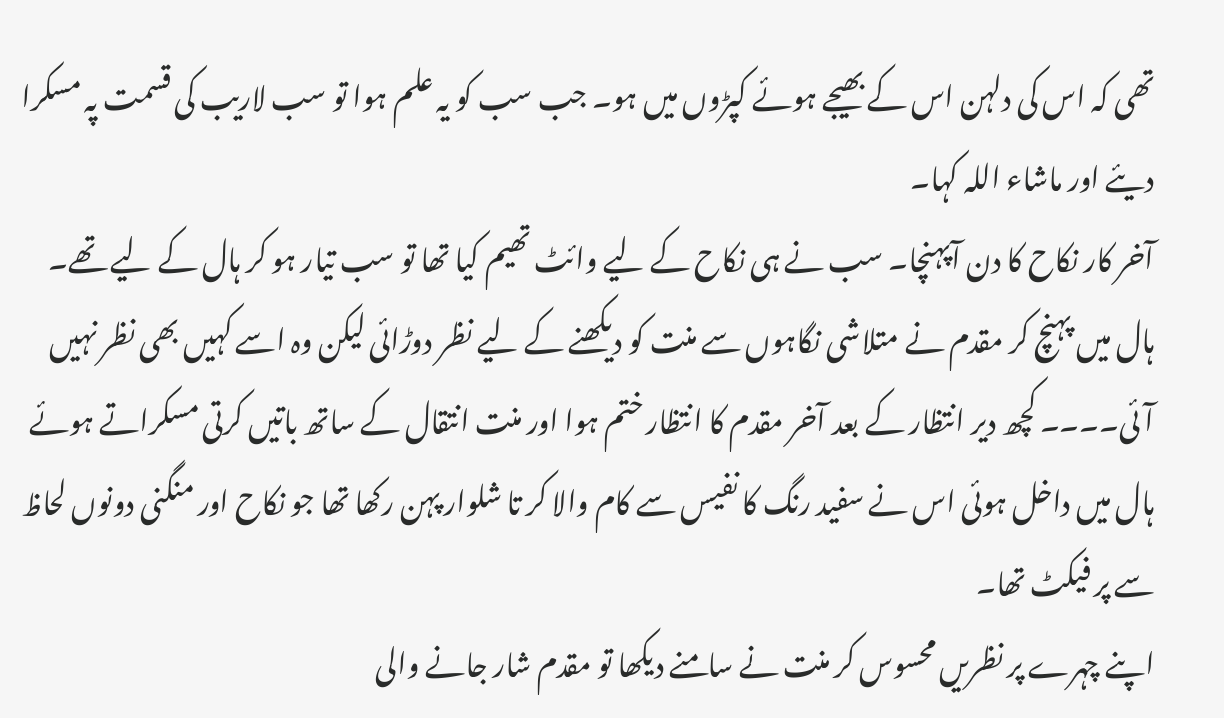تھی کہ اس کی دلہن اس کے بھیجے ہوئے کپڑوں میں ہو۔ جب سب کو یہ علم ہوا تو سب لاریب کی قسمت پہ مسکرا دیئے اور ماشاء اللہ کہا۔
آخر کار نکاح کا دن آپہنچا۔ سب نے ہی نکاح کے لیے وائٹ تھیم کیا تھا تو سب تیار ہو کر ہال کے لیے تھے۔
ہال میں پہنچ کر مقدم نے متلاشی نگاہوں سے منت کو دیکھنے کے لیے نظر دوڑائی لیکن وہ اسے کہیں بھی نظر نہیں آئی۔۔۔۔ کچھ دیر انتظار کے بعد آخر مقدم کا انتظار ختم ہوا اور منت انتقال کے ساتھ باتیں کرتی مسکراتے ہوئے ہال میں داخل ہوئی اس نے سفید رنگ کا نفیس سے کام والا کر تا شلوار پہن رکھا تھا جو نکاح اور منگنی دونوں لحاظ سے پر فیکٹ تھا۔
اپنے چہرے پر نظریں محسوس کر منت نے سامنے دیکھا تو مقدم شار جانے والی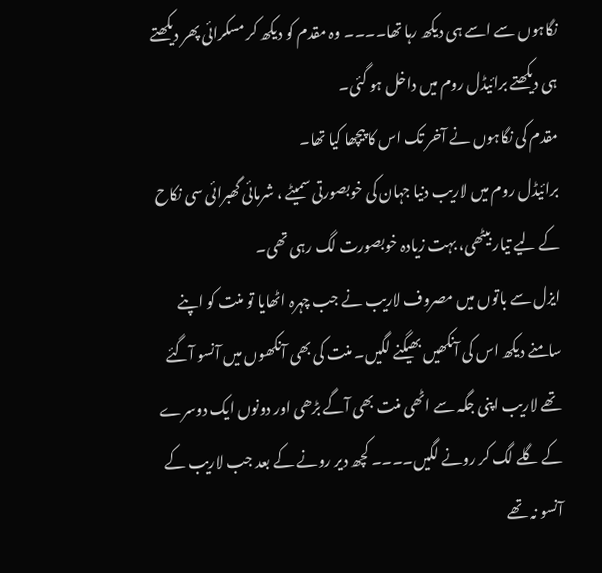نگاہوں سے اسے ہی دیکھ رہا تھا۔۔۔۔ وہ مقدم کو دیکھ کر مسکرائی پھر دیکھتے ہی دیکھتے برائیڈل روم میں داخل ہو گئی۔
مقدم کی نگاہوں نے آخر تک اس کا پیچھا کیا تھا۔
برائیڈل روم میں لاریب دنیا جہان کی خوبصورتی سمیٹے ، شرمائی گھبرائی سی نکاح کے لیے تیار بیٹھی، بہت زیادہ خوبصورت لگ رہی تھی۔
ایزل سے باتوں میں مصروف لاریب نے جب چہرہ اٹھایا تو منت کو اپنے سامنے دیکھ اس کی آنکھیں بھیگنے لگیں۔ منت کی بھی آنکھوں میں آنسو آگئے تھے لاریب اپنی جگہ سے اٹھی منت بھی آگے بڑھی اور دونوں ایک دوسرے کے گلے لگ کر رونے لگیں۔۔۔۔ کچھ دیر رونے کے بعد جب لاریب کے آنسو نہ تھے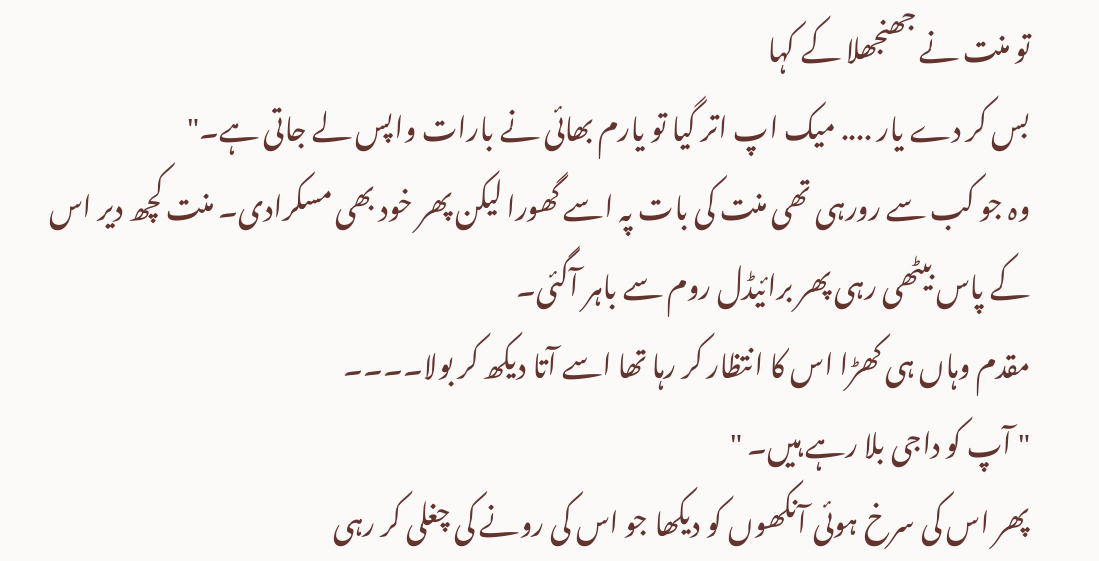تو منت نے جھنجھلا کے کہا
بس کر دے یار .... میک اپ اتر گیا تو یارم بھائی نے بارات واپس لے جاتی ہے۔"
وہ جو کب سے رورہی تھی منت کی بات پہ اسے گھورا لیکن پھر خود بھی مسکرادی۔ منت کچھ دیر اس کے پاس بیٹھی رہی پھر برائیڈل روم سے باہر آگئی۔
مقدم وہاں ہی کھڑا اس کا انتظار کر رہا تھا اسے آتا دیکھ کر بولا۔۔۔۔
" آپ کو داجی بلا رہے ہیں۔ "
پھر اس کی سرخ ہوئی آنکھوں کو دیکھا جو اس کی رونے کی چغلی کر رہی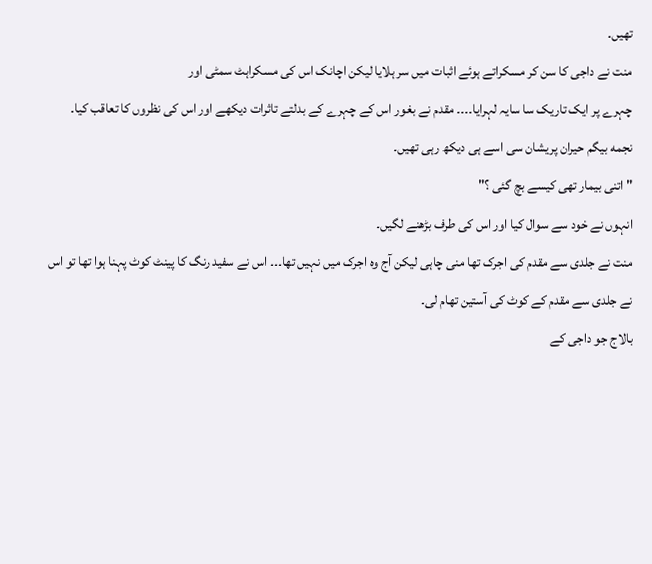تھیں۔
منت نے داجی کا سن کر مسکراتے ہوئے اثبات میں سر ہلایا لیکن اچانک اس کی مسکراہٹ سمٹی اور
چہرے پر ایک تاریک سا سایہ لہرایا۔۔۔۔ مقدم نے بغور اس کے چہرے کے بدلتے تاثرات دیکھے اور اس کی نظروں کا تعاقب کیا۔
نجمه بیگم حیران پریشان سی اسے ہی دیکھ رہی تھیں۔
" اتنی بیمار تھی کیسے بچ گئی ؟"
انہوں نے خود سے سوال کیا اور اس کی طرف بڑھنے لگیں۔
منت نے جلدی سے مقدم کی اجرک تھا منی چاہی لیکن آج وہ اجرک میں نہیں تھا۔۔۔ اس نے سفید رنگ کا پینٹ کوٹ پہنا ہوا تھا تو اس نے جلدی سے مقدم کے کوٹ کی آستین تھام لی۔
بالاج جو داجی کے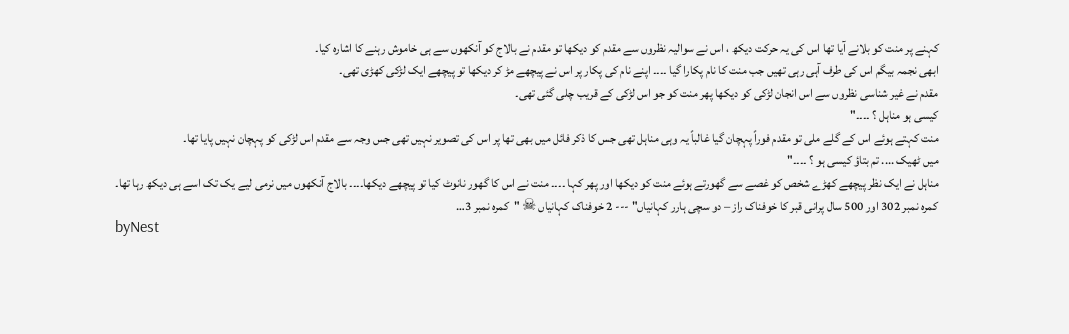کہنے پر منت کو بلانے آیا تھا اس کی یہ حرکت دیکھ ، اس نے سوالیہ نظروں سے مقدم کو دیکھا تو مقدم نے بالاج کو آنکھوں سے ہی خاموش رہنے کا اشارہ کیا۔
ابھی نجمہ بیگم اس کی طرف آہی رہی تھیں جب منت کا نام پکارا گیا ۔۔۔۔ اپنے نام کی پکار پر اس نے پیچھے مڑ کر دیکھا تو پیچھے ایک لڑکی کھڑی تھی۔
مقدم نے غیر شناسی نظروں سے اس انجان لڑکی کو دیکھا پھر منت کو جو اس لڑکی کے قریب چلی گئی تھی۔
کیسی ہو مناہل ؟ ۔۔۔۔"
منت کہتے ہوئے اس کے گلے ملی تو مقدم فوراً پہچان گیا غالباً یہ وہی مناہل تھی جس کا ذکر فائل میں بھی تھا پر اس کی تصویر نہیں تھی جس وجہ سے مقدم اس لڑکی کو پہچان نہیں پایا تھا۔
میں ٹھیک .... تم بتاؤ کیسی ہو ؟ ۔۔۔۔"
مناہل نے ایک نظر پیچھے کھڑے شخص کو غصے سے گھورتے ہوئے منت کو دیکھا اور پھر کہا ۔۔۔۔ منت نے اس کا گھور نانوٹ کیا تو پیچھے دیکھا۔۔۔۔ بالاج آنکھوں میں نرمی لیے یک تک اسے ہی دیکھ رہا تھا۔
کمرہ نمبر 302 اور 500 سال پرانی قبر کا خوفناک راز – دو سچی ہارر کہانیاں" --- 2 خوفناک کہانیاں ☠ "کمرہ نمبر 3…
byNest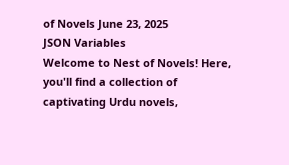of Novels June 23, 2025
JSON Variables
Welcome to Nest of Novels! Here, you'll find a collection of captivating Urdu novels,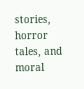stories, horror tales, and moral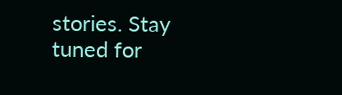stories. Stay tuned for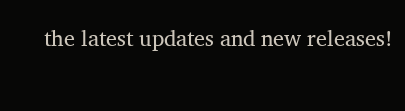the latest updates and new releases!